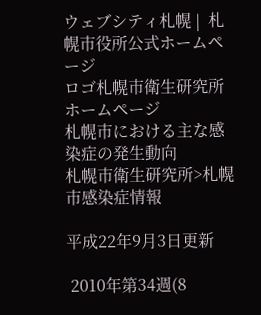ウェブシティ札幌 |  札幌市役所公式ホームページ
ロゴ札幌市衛生研究所ホームページ
札幌市における主な感染症の発生動向
札幌市衛生研究所>札幌市感染症情報

平成22年9月3日更新

 2010年第34週(8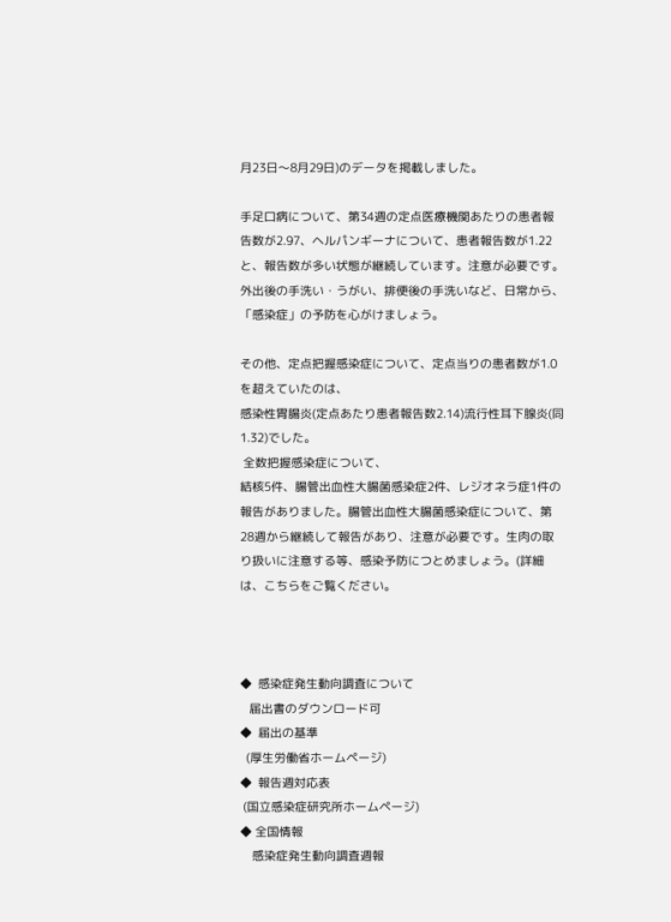月23日〜8月29日)のデータを掲載しました。

手足口病について、第34週の定点医療機関あたりの患者報告数が2.97、ヘルパンギーナについて、患者報告数が1.22と、報告数が多い状態が継続しています。注意が必要です。外出後の手洗い・うがい、排便後の手洗いなど、日常から、「感染症」の予防を心がけましょう。

その他、定点把握感染症について、定点当りの患者数が1.0を超えていたのは、
感染性胃腸炎(定点あたり患者報告数2.14)流行性耳下腺炎(同1.32)でした。
 全数把握感染症について、
結核5件、腸管出血性大腸菌感染症2件、レジオネラ症1件の報告がありました。腸管出血性大腸菌感染症について、第28週から継続して報告があり、注意が必要です。生肉の取り扱いに注意する等、感染予防につとめましょう。(詳細は、こちらをご覧ください。



◆  感染症発生動向調査について
   届出書のダウンロード可
◆  届出の基準
  (厚生労働省ホームページ)
◆  報告週対応表
 (国立感染症研究所ホームページ)
◆ 全国情報
    感染症発生動向調査週報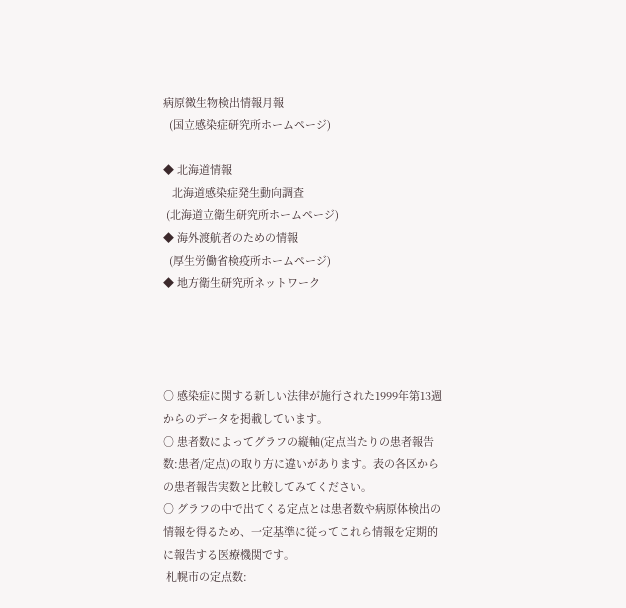病原微生物検出情報月報
  (国立感染症研究所ホームページ)

◆ 北海道情報
   北海道感染症発生動向調査
 (北海道立衛生研究所ホームページ)
◆ 海外渡航者のための情報
  (厚生労働省検疫所ホームページ)
◆ 地方衛生研究所ネットワーク




○ 感染症に関する新しい法律が施行された1999年第13週からのデータを掲載しています。
○ 患者数によってグラフの縦軸(定点当たりの患者報告数:患者/定点)の取り方に違いがあります。表の各区からの患者報告実数と比較してみてください。
○ グラフの中で出てくる定点とは患者数や病原体検出の情報を得るため、一定基準に従ってこれら情報を定期的に報告する医療機関です。
 札幌市の定点数: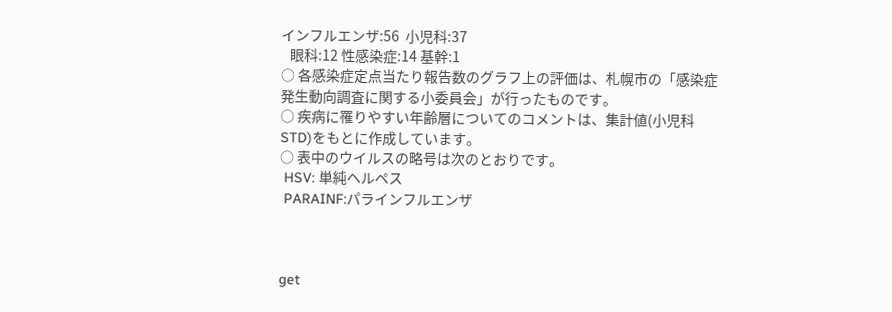インフルエンザ:56  小児科:37
   眼科:12 性感染症:14 基幹:1
○ 各感染症定点当たり報告数のグラフ上の評価は、札幌市の「感染症発生動向調査に関する小委員会」が行ったものです。
○ 疾病に罹りやすい年齢層についてのコメントは、集計値(小児科STD)をもとに作成しています。
○ 表中のウイルスの略号は次のとおりです。
 HSV: 単純ヘルペス
 PARAINF:パラインフルエンザ



get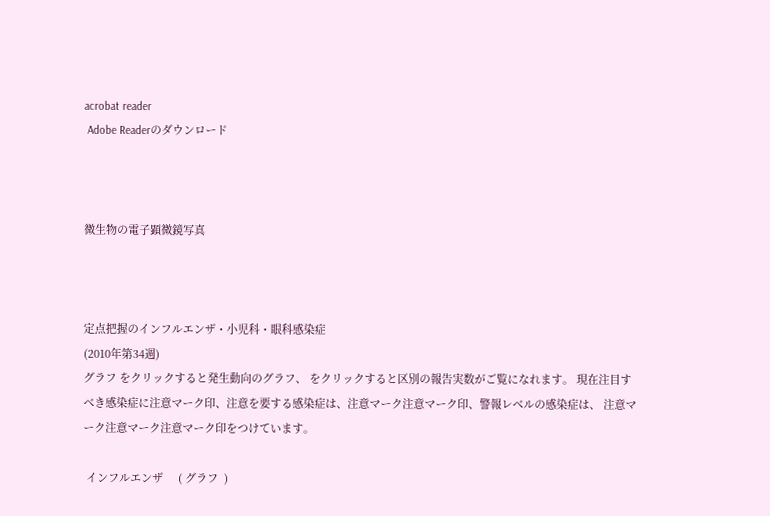acrobat reader
 Adobe Readerのダウンロード



微生物の電子顕微鏡写真



定点把握のインフルエンザ・小児科・眼科感染症
(2010年第34週)
グラフ をクリックすると発生動向のグラフ、 をクリックすると区別の報告実数がご覧になれます。 現在注目すべき感染症に注意マーク印、注意を要する感染症は、注意マーク注意マーク印、警報レベルの感染症は、 注意マーク注意マーク注意マーク印をつけています。

 インフルエンザ     ( グラフ  )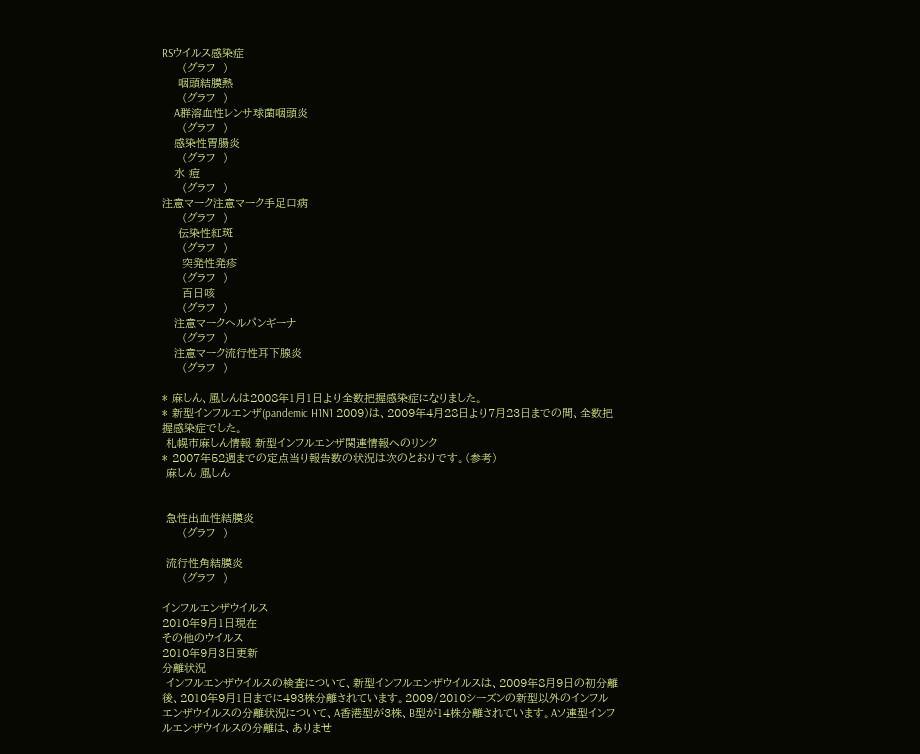RSウイルス感染症
     (グラフ  )
    咽頭結膜熱
     (グラフ  )
    A群溶血性レンサ球菌咽頭炎
     (グラフ  )
   感染性胃腸炎
     (グラフ  )
   水 痘
     (グラフ  )
注意マーク注意マーク手足口病
     (グラフ  )
    伝染性紅斑
     (グラフ  )
     突発性発疹
     (グラフ  )
     百日咳
     (グラフ  )
   注意マークヘルパンギーナ
     (グラフ  )
   注意マーク流行性耳下腺炎
     (グラフ  )

* 麻しん、風しんは2008年1月1日より全数把握感染症になりました。
* 新型インフルエンザ(pandemic H1N1 2009)は、2009年4月28日より7月23日までの間、全数把握感染症でした。
 札幌市麻しん情報 新型インフルエンザ関連情報へのリンク
* 2007年52週までの定点当り報告数の状況は次のとおりです。(参考)
 麻しん 風しん


 急性出血性結膜炎
     (グラフ  )

 流行性角結膜炎
     (グラフ  )

インフルエンザウイルス
2010年9月1日現在
その他のウイルス
2010年9月3日更新
分離状況
 インフルエンザウイルスの検査について、新型インフルエンザウイルスは、2009年8月9日の初分離後、2010年9月1日までに493株分離されています。2009/2010シーズンの新型以外のインフルエンザウイルスの分離状況について、A香港型が3株、B型が14株分離されています。Aソ連型インフルエンザウイルスの分離は、ありませ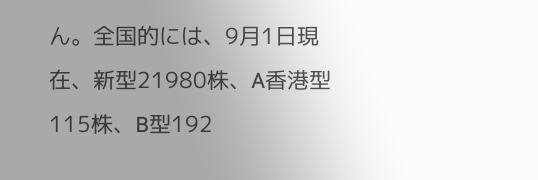ん。全国的には、9月1日現在、新型21980株、A香港型115株、B型192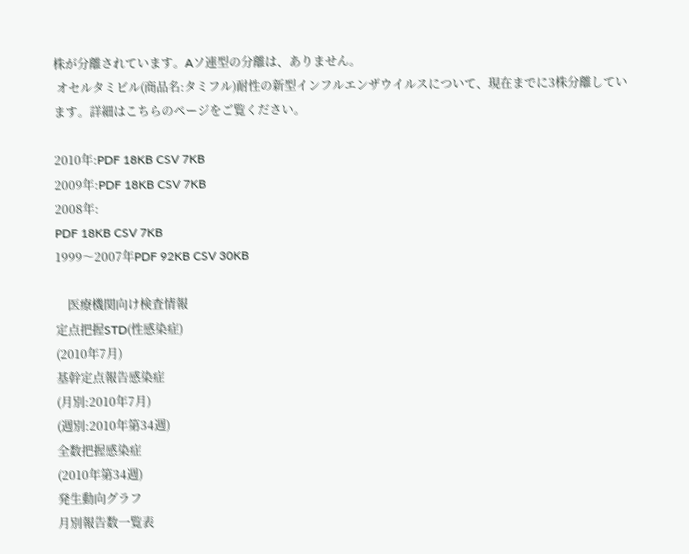株が分離されています。Aソ連型の分離は、ありません。
 オセルタミビル(商品名:タミフル)耐性の新型インフルエンザウイルスについて、現在までに3株分離しています。詳細はこちらのページをご覧ください。

2010年:PDF 18KB CSV 7KB
2009年:PDF 18KB CSV 7KB
2008年:
PDF 18KB CSV 7KB
1999〜2007年PDF 92KB CSV 30KB

    医療機関向け検査情報
定点把握STD(性感染症)
(2010年7月)
基幹定点報告感染症
(月別:2010年7月)
(週別:2010年第34週)
全数把握感染症
(2010年第34週)
発生動向グラフ
月別報告数一覧表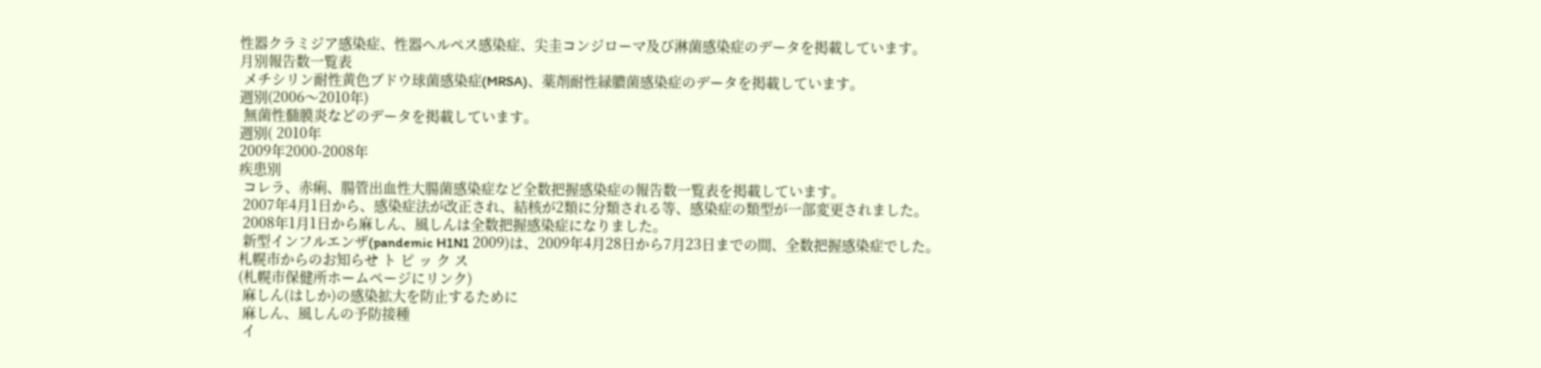性器クラミジア感染症、性器ヘルペス感染症、尖圭コンジローマ及び淋菌感染症のデータを掲載しています。
月別報告数一覧表
 メチシリン耐性黄色ブドウ球菌感染症(MRSA)、薬剤耐性緑膿菌感染症のデータを掲載しています。
週別(2006〜2010年)
 無菌性髄膜炎などのデータを掲載しています。
週別( 2010年
2009年2000-2008年
疾患別
 コレラ、赤痢、腸管出血性大腸菌感染症など全数把握感染症の報告数一覧表を掲載しています。
 2007年4月1日から、感染症法が改正され、結核が2類に分類される等、感染症の類型が一部変更されました。
 2008年1月1日から麻しん、風しんは全数把握感染症になりました。
 新型インフルエンザ(pandemic H1N1 2009)は、2009年4月28日から7月23日までの間、全数把握感染症でした。
札幌市からのお知らせ ト ピ ッ ク ス
(札幌市保健所ホームページにリンク)
 麻しん(はしか)の感染拡大を防止するために
 麻しん、風しんの予防接種
 イ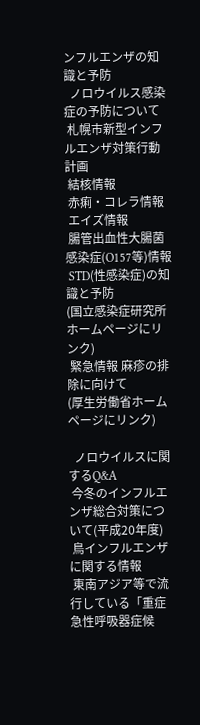ンフルエンザの知識と予防
  ノロウイルス感染症の予防について
 札幌市新型インフルエンザ対策行動計画
 結核情報
 赤痢・コレラ情報
 エイズ情報
 腸管出血性大腸菌感染症(O157等)情報
 STD(性感染症)の知識と予防
(国立感染症研究所ホームページにリンク)
 緊急情報 麻疹の排除に向けて
(厚生労働省ホームページにリンク)

  ノロウイルスに関するQ&A
 今冬のインフルエンザ総合対策について(平成20年度)
 鳥インフルエンザに関する情報
 東南アジア等で流行している「重症急性呼吸器症候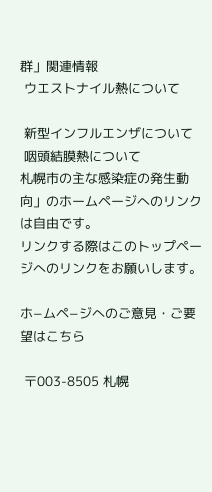群」関連情報
 ウエストナイル熱について

 新型インフルエンザについて
 咽頭結膜熱について
札幌市の主な感染症の発生動向」のホームページへのリンクは自由です。
リンクする際はこのトップページへのリンクをお願いします。

ホ−ムペ−ジへのご意見・ご要望はこちら

 〒003-8505 札幌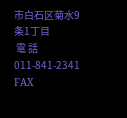市白石区菊水9条1丁目
 電 話 011-841-2341  FAX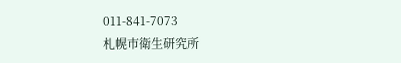011-841-7073
札幌市衛生研究所